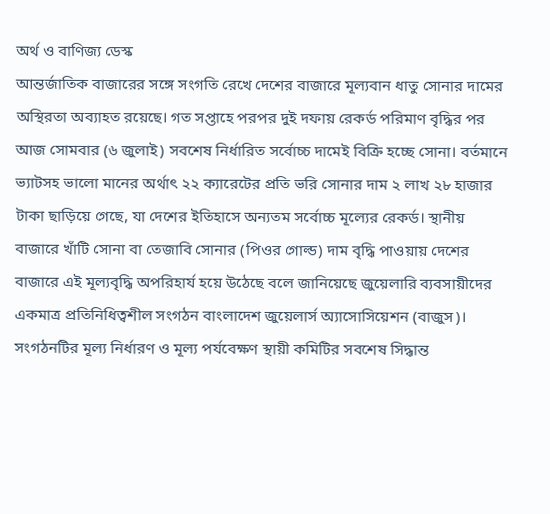অর্থ ও বাণিজ্য ডেস্ক
আন্তর্জাতিক বাজারের সঙ্গে সংগতি রেখে দেশের বাজারে মূল্যবান ধাতু সোনার দামের অস্থিরতা অব্যাহত রয়েছে। গত সপ্তাহে পরপর দুই দফায় রেকর্ড পরিমাণ বৃদ্ধির পর আজ সোমবার (৬ জুলাই) সবশেষ নির্ধারিত সর্বোচ্চ দামেই বিক্রি হচ্ছে সোনা। বর্তমানে ভ্যাটসহ ভালো মানের অর্থাৎ ২২ ক্যারেটের প্রতি ভরি সোনার দাম ২ লাখ ২৮ হাজার টাকা ছাড়িয়ে গেছে, যা দেশের ইতিহাসে অন্যতম সর্বোচ্চ মূল্যের রেকর্ড। স্থানীয় বাজারে খাঁটি সোনা বা তেজাবি সোনার (পিওর গোল্ড) দাম বৃদ্ধি পাওয়ায় দেশের বাজারে এই মূল্যবৃদ্ধি অপরিহার্য হয়ে উঠেছে বলে জানিয়েছে জুয়েলারি ব্যবসায়ীদের একমাত্র প্রতিনিধিত্বশীল সংগঠন বাংলাদেশ জুয়েলার্স অ্যাসোসিয়েশন (বাজুস)।
সংগঠনটির মূল্য নির্ধারণ ও মূল্য পর্যবেক্ষণ স্থায়ী কমিটির সবশেষ সিদ্ধান্ত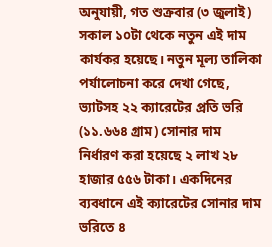অনুযায়ী, গত শুক্রবার (৩ জুলাই) সকাল ১০টা থেকে নতুন এই দাম কার্যকর হয়েছে। নতুন মূল্য তালিকা পর্যালোচনা করে দেখা গেছে, ভ্যাটসহ ২২ ক্যারেটের প্রতি ভরি (১১.৬৬৪ গ্রাম) সোনার দাম নির্ধারণ করা হয়েছে ২ লাখ ২৮ হাজার ৫৫৬ টাকা। একদিনের ব্যবধানে এই ক্যারেটের সোনার দাম ভরিতে ৪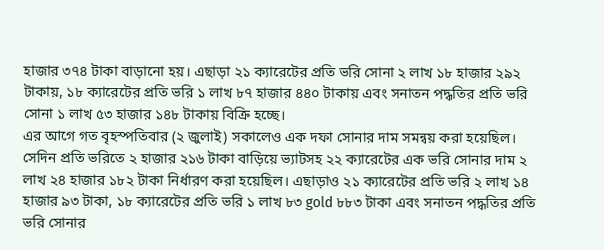হাজার ৩৭৪ টাকা বাড়ানো হয়। এছাড়া ২১ ক্যারেটের প্রতি ভরি সোনা ২ লাখ ১৮ হাজার ২৯২ টাকায়, ১৮ ক্যারেটের প্রতি ভরি ১ লাখ ৮৭ হাজার ৪৪০ টাকায় এবং সনাতন পদ্ধতির প্রতি ভরি সোনা ১ লাখ ৫৩ হাজার ১৪৮ টাকায় বিক্রি হচ্ছে।
এর আগে গত বৃহস্পতিবার (২ জুলাই) সকালেও এক দফা সোনার দাম সমন্বয় করা হয়েছিল। সেদিন প্রতি ভরিতে ২ হাজার ২১৬ টাকা বাড়িয়ে ভ্যাটসহ ২২ ক্যারেটের এক ভরি সোনার দাম ২ লাখ ২৪ হাজার ১৮২ টাকা নির্ধারণ করা হয়েছিল। এছাড়াও ২১ ক্যারেটের প্রতি ভরি ২ লাখ ১৪ হাজার ৯৩ টাকা, ১৮ ক্যারেটের প্রতি ভরি ১ লাখ ৮৩ gold ৮৮৩ টাকা এবং সনাতন পদ্ধতির প্রতি ভরি সোনার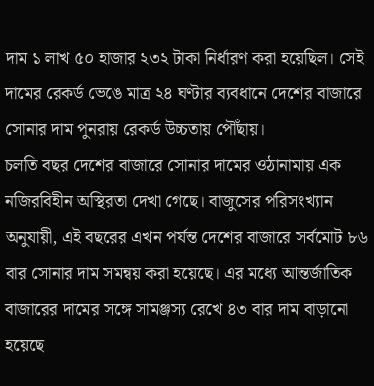দাম ১ লাখ ৫০ হাজার ২৩২ টাকা নির্ধারণ করা হয়েছিল। সেই দামের রেকর্ড ভেঙে মাত্র ২৪ ঘণ্টার ব্যবধানে দেশের বাজারে সোনার দাম পুনরায় রেকর্ড উচ্চতায় পৌঁছায়।
চলতি বছর দেশের বাজারে সোনার দামের ওঠানামায় এক নজিরবিহীন অস্থিরতা দেখা গেছে। বাজুসের পরিসংখ্যান অনুযায়ী, এই বছরের এখন পর্যন্ত দেশের বাজারে সর্বমোট ৮৬ বার সোনার দাম সমন্বয় করা হয়েছে। এর মধ্যে আন্তর্জাতিক বাজারের দামের সঙ্গে সামঞ্জস্য রেখে ৪৩ বার দাম বাড়ানো হয়েছে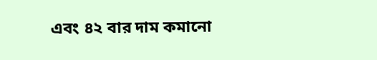এবং ৪২ বার দাম কমানো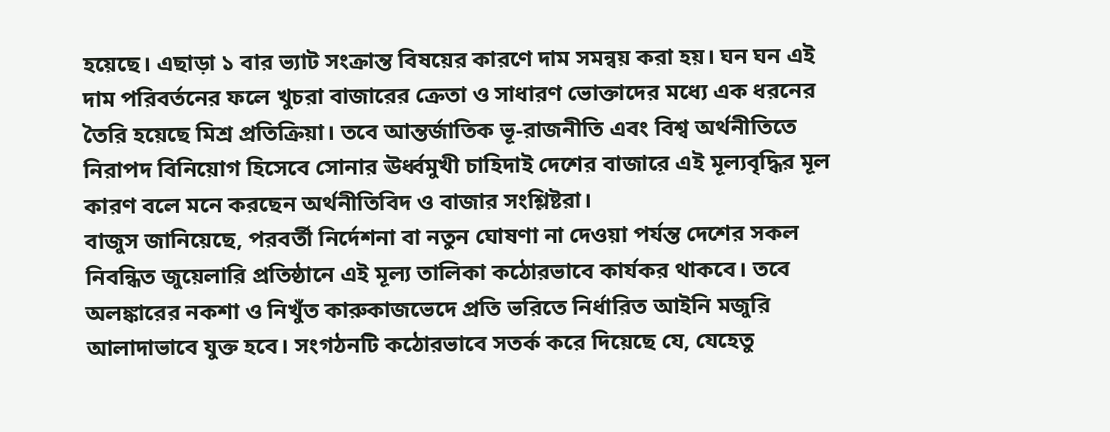হয়েছে। এছাড়া ১ বার ভ্যাট সংক্রান্ত বিষয়ের কারণে দাম সমন্বয় করা হয়। ঘন ঘন এই দাম পরিবর্তনের ফলে খুচরা বাজারের ক্রেতা ও সাধারণ ভোক্তাদের মধ্যে এক ধরনের তৈরি হয়েছে মিশ্র প্রতিক্রিয়া। তবে আন্তর্জাতিক ভূ-রাজনীতি এবং বিশ্ব অর্থনীতিতে নিরাপদ বিনিয়োগ হিসেবে সোনার ঊর্ধ্বমুখী চাহিদাই দেশের বাজারে এই মূল্যবৃদ্ধির মূল কারণ বলে মনে করছেন অর্থনীতিবিদ ও বাজার সংশ্লিষ্টরা।
বাজুস জানিয়েছে, পরবর্তী নির্দেশনা বা নতুন ঘোষণা না দেওয়া পর্যন্ত দেশের সকল নিবন্ধিত জুয়েলারি প্রতিষ্ঠানে এই মূল্য তালিকা কঠোরভাবে কার্যকর থাকবে। তবে অলঙ্কারের নকশা ও নিখুঁত কারুকাজভেদে প্রতি ভরিতে নির্ধারিত আইনি মজুরি আলাদাভাবে যুক্ত হবে। সংগঠনটি কঠোরভাবে সতর্ক করে দিয়েছে যে, যেহেতু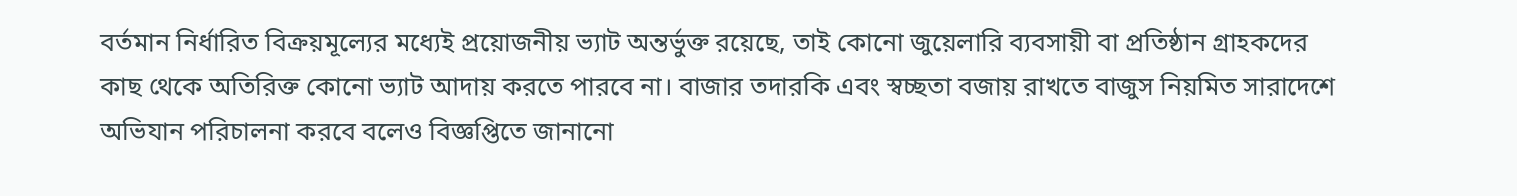বর্তমান নির্ধারিত বিক্রয়মূল্যের মধ্যেই প্রয়োজনীয় ভ্যাট অন্তর্ভুক্ত রয়েছে, তাই কোনো জুয়েলারি ব্যবসায়ী বা প্রতিষ্ঠান গ্রাহকদের কাছ থেকে অতিরিক্ত কোনো ভ্যাট আদায় করতে পারবে না। বাজার তদারকি এবং স্বচ্ছতা বজায় রাখতে বাজুস নিয়মিত সারাদেশে অভিযান পরিচালনা করবে বলেও বিজ্ঞপ্তিতে জানানো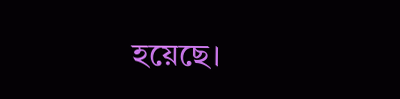হয়েছে।